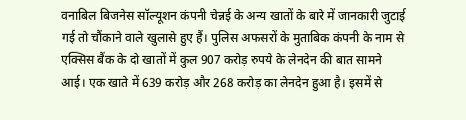वनाबिल बिजनेस सॉल्यूशन कंपनी चेन्नई के अन्य खातों के बारे में जानकारी जुटाई गई तो चौंकाने वाले खुलासे हुए हैं। पुलिस अफसरों के मुताबिक कंपनी के नाम से एक्सिस बैंक के दो खातों में कुल 907 करोड़ रुपये के लेनदेन की बात सामने आई। एक खाते में 639 करोड़ और 268 करोड़ का लेनदेन हुआ है। इसमें से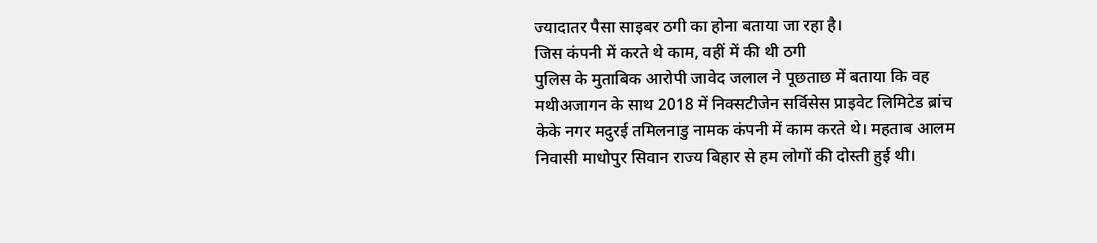ज्यादातर पैसा साइबर ठगी का होना बताया जा रहा है।
जिस कंपनी में करते थे काम, वहीं में की थी ठगी
पुलिस के मुताबिक आरोपी जावेद जलाल ने पूछताछ में बताया कि वह मथीअजागन के साथ 2018 में निक्सटीजेन सर्विसेस प्राइवेट लिमिटेड ब्रांच केके नगर मदुरई तमिलनाडु नामक कंपनी में काम करते थे। महताब आलम निवासी माधोपुर सिवान राज्य बिहार से हम लोगों की दोस्ती हुई थी।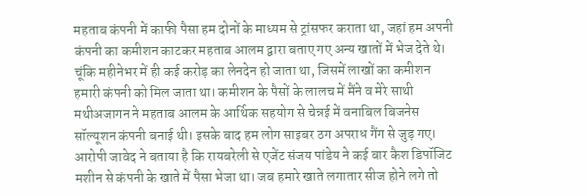महताब कंपनी में काफी पैसा हम दोनों के माध्यम से ट्रांसफर कराता था, जहां हम अपनी कंपनी का कमीशन काटकर महताब आलम द्वारा बताए गए अन्य खातों में भेज देते थे। चूंकि महीनेभर में ही कई करोड़ का लेनदेन हो जाता था, जिसमें लाखों का कमीशन हमारी कंपनी को मिल जाता था। कमीशन के पैसों के लालच में मैंने व मेरे साथी मथीअजागन ने महताब आलम के आर्थिक सहयोग से चेन्नई में वनाबिल बिजनेस सॉल्यूशन कंपनी बनाई थी। इसके बाद हम लोग साइबर ठग अपराध गैंग से जुड़ गए।
आरोपी जावेद ने बताया है कि रायबरेली से एजेंट संजय पांडेय ने कई बार कैश डिपॉजिट मशीन से कंपनी के खाते में पैसा भेजा था। जब हमारे खाते लगातार सीज होने लगे तो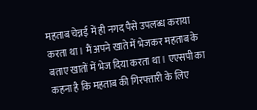महताब चेन्नई में ही नगद पैसे उपलब्ध कराया करता था। मैं अपने खाते में भेजकर महताब के बताए खातों में भेज दिया करता था। एएसपी का कहना है कि महताब की गिरफ्तारी के लिए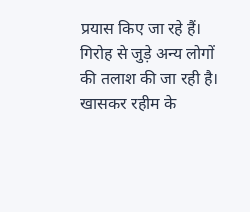प्रयास किए जा रहे हैं। गिरोह से जुड़े अन्य लोगों की तलाश की जा रही है। खासकर रहीम के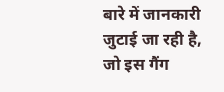बारे में जानकारी जुटाई जा रही है, जो इस गैंग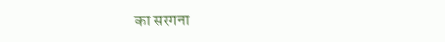का सरगना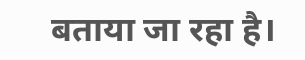बताया जा रहा है।